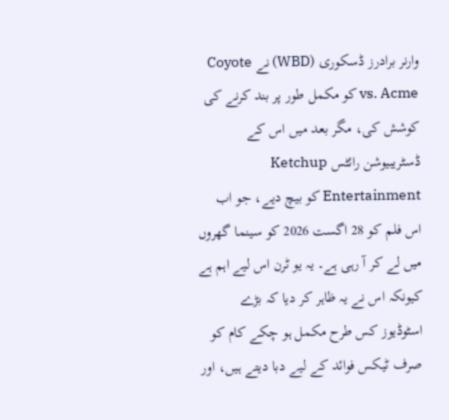وارنر برادرز ڈسکوری (WBD) نے Coyote vs. Acme کو مکمل طور پر بند کرنے کی کوشش کی، مگر بعد میں اس کے ڈسٹریبیوشن رائٹس Ketchup Entertainment کو بیچ دیے، جو اب اس فلم کو 28 اگست 2026 کو سینما گھروں میں لے کر آ رہی ہے۔ یہ یو ٹرن اس لیے اہم ہے کیونکہ اس نے یہ ظاہر کر دیا کہ بڑے اسٹوڈیوز کس طرح مکمل ہو چکے کام کو صرف ٹیکس فوائد کے لیے دبا دیتے ہیں، اور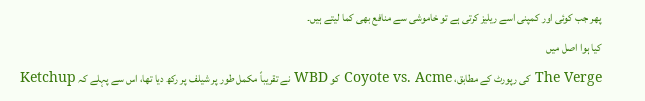پھر جب کوئی اور کمپنی اسے ریلیز کرتی ہے تو خاموشی سے منافع بھی کما لیتے ہیں۔
کیا ہوا اصل میں
The Verge کی رپورٹ کے مطابق، Coyote vs. Acme کو WBD نے تقریباً مکمل طور پر شیلف پر رکھ دیا تھا، اس سے پہلے کہ Ketchup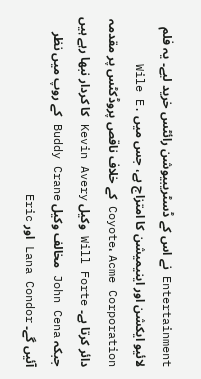Entertainment نے اس کے ڈسٹریبیوشن رائٹس خرید لیے۔ یہ فلم لائیو ایکشن اور اینیمیشن کا امتزاج ہے، جس میں Wile E. Coyote، Acme Corporation کے خلاف ناقص پروڈکٹس پر مقدمہ دائر کرتا ہے۔ Will Forte وکیل Kevin Avery کا کردار نبھا رہے ہیں جبکہ John Cena مخالف وکیل Buddy Crane کے روپ میں نظر آئیں گے۔ Lana Condor اور Eric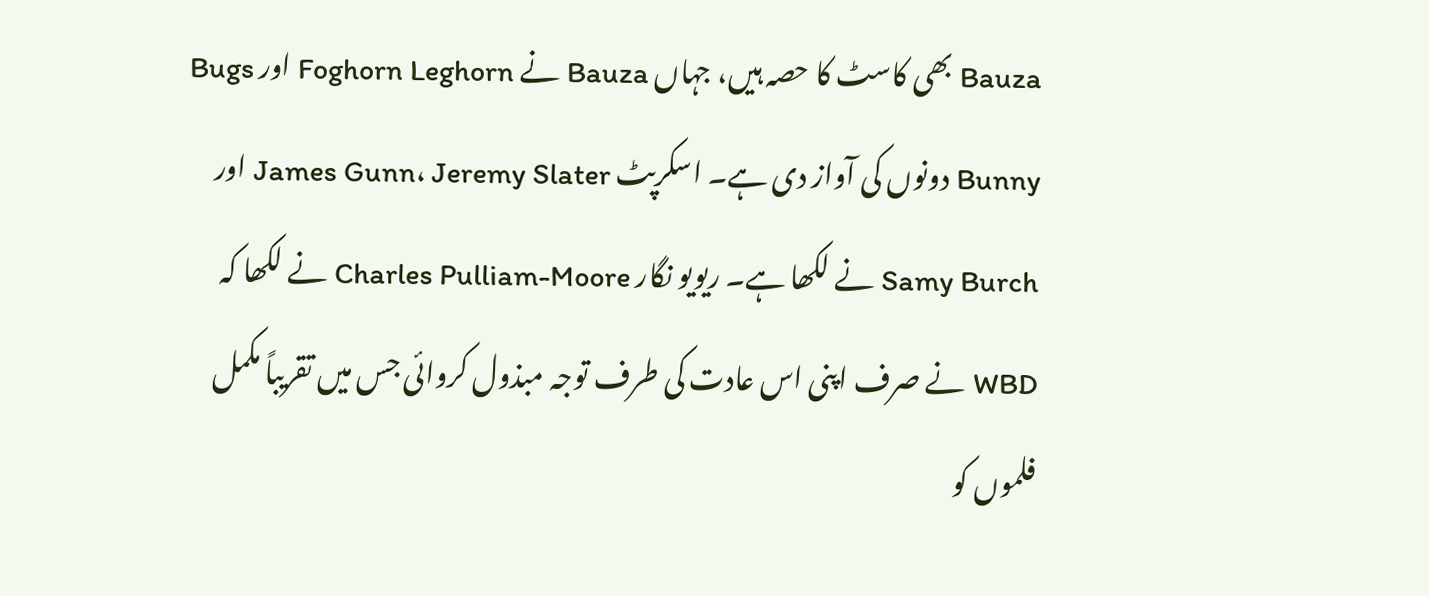Bauza بھی کاسٹ کا حصہ ہیں، جہاں Bauza نے Foghorn Leghorn اور Bugs Bunny دونوں کی آواز دی ہے۔ اسکرپٹ James Gunn، Jeremy Slater اور Samy Burch نے لکھا ہے۔ ریویو نگار Charles Pulliam-Moore نے لکھا کہ WBD نے صرف اپنی اس عادت کی طرف توجہ مبذول کروائی جس میں تقریباً مکمل فلموں کو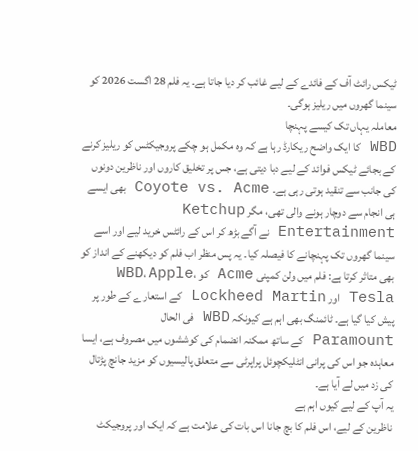ٹیکس رائٹ آف کے فائدے کے لیے غائب کر دیا جاتا ہے۔ یہ فلم 28 اگست 2026 کو سینما گھروں میں ریلیز ہوگی۔
معاملہ یہاں تک کیسے پہنچا
WBD کا ایک واضح ریکارڈ رہا ہے کہ وہ مکمل ہو چکے پروجیکٹس کو ریلیز کرنے کے بجائے ٹیکس فوائد کے لیے دبا دیتی ہے، جس پر تخلیق کاروں اور ناظرین دونوں کی جانب سے تنقید ہوتی رہی ہے۔ Coyote vs. Acme بھی ایسے ہی انجام سے دوچار ہونے والی تھی، مگر Ketchup Entertainment نے آگے بڑھ کر اس کے رائٹس خرید لیے اور اسے سینما گھروں تک پہنچانے کا فیصلہ کیا۔ یہ پس منظر اب فلم کو دیکھنے کے انداز کو بھی متاثر کرتا ہے: فلم میں ولن کمپنی Acme کو WBD، Apple، Tesla اور Lockheed Martin کے استعارے کے طور پر پیش کیا گیا ہے۔ ٹائمنگ بھی اہم ہے کیونکہ WBD فی الحال Paramount کے ساتھ ممکنہ انضمام کی کوششوں میں مصروف ہے، ایسا معاہدہ جو اس کی پرانی انٹلیکچوئل پراپرٹی سے متعلق پالیسیوں کو مزید جانچ پڑتال کی زد میں لے آیا ہے۔
یہ آپ کے لیے کیوں اہم ہے
ناظرین کے لیے، اس فلم کا بچ جانا اس بات کی علامت ہے کہ ایک اور پروجیکٹ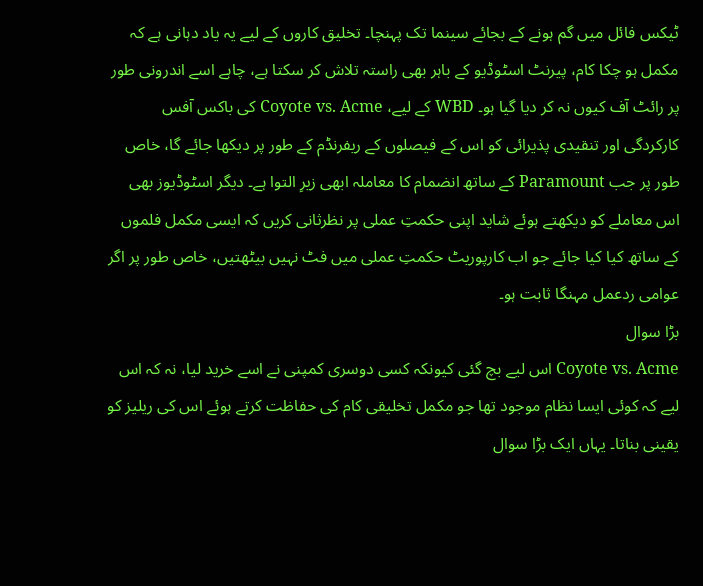ٹیکس فائل میں گم ہونے کے بجائے سینما تک پہنچا۔ تخلیق کاروں کے لیے یہ یاد دہانی ہے کہ مکمل ہو چکا کام، پیرنٹ اسٹوڈیو کے باہر بھی راستہ تلاش کر سکتا ہے، چاہے اسے اندرونی طور پر رائٹ آف کیوں نہ کر دیا گیا ہو۔ WBD کے لیے، Coyote vs. Acme کی باکس آفس کارکردگی اور تنقیدی پذیرائی کو اس کے فیصلوں کے ریفرنڈم کے طور پر دیکھا جائے گا، خاص طور پر جب Paramount کے ساتھ انضمام کا معاملہ ابھی زیرِ التوا ہے۔ دیگر اسٹوڈیوز بھی اس معاملے کو دیکھتے ہوئے شاید اپنی حکمتِ عملی پر نظرثانی کریں کہ ایسی مکمل فلموں کے ساتھ کیا کیا جائے جو اب کارپوریٹ حکمتِ عملی میں فٹ نہیں بیٹھتیں، خاص طور پر اگر عوامی ردعمل مہنگا ثابت ہو۔
بڑا سوال
Coyote vs. Acme اس لیے بچ گئی کیونکہ کسی دوسری کمپنی نے اسے خرید لیا، نہ کہ اس لیے کہ کوئی ایسا نظام موجود تھا جو مکمل تخلیقی کام کی حفاظت کرتے ہوئے اس کی ریلیز کو یقینی بناتا۔ یہاں ایک بڑا سوال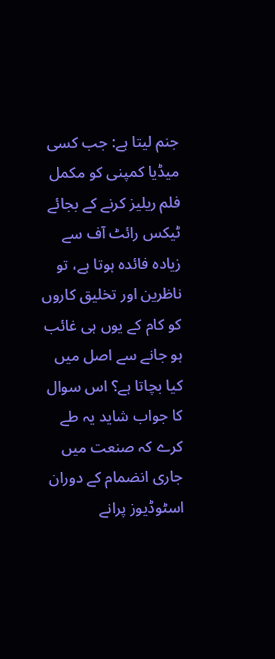جنم لیتا ہے: جب کسی میڈیا کمپنی کو مکمل فلم ریلیز کرنے کے بجائے ٹیکس رائٹ آف سے زیادہ فائدہ ہوتا ہے، تو ناظرین اور تخلیق کاروں کو کام کے یوں ہی غائب ہو جانے سے اصل میں کیا بچاتا ہے؟ اس سوال کا جواب شاید یہ طے کرے کہ صنعت میں جاری انضمام کے دوران اسٹوڈیوز پرانے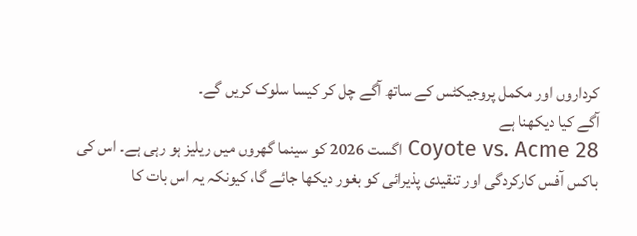کرداروں اور مکمل پروجیکٹس کے ساتھ آگے چل کر کیسا سلوک کریں گے۔
آگے کیا دیکھنا ہے
Coyote vs. Acme 28 اگست 2026 کو سینما گھروں میں ریلیز ہو رہی ہے۔ اس کی باکس آفس کارکردگی اور تنقیدی پذیرائی کو بغور دیکھا جائے گا، کیونکہ یہ اس بات کا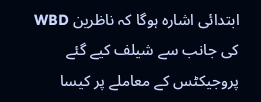ابتدائی اشارہ ہوگا کہ ناظرین WBD کی جانب سے شیلف کیے گئے پروجیکٹس کے معاملے پر کیسا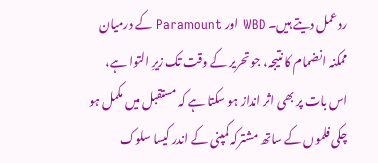ردعمل دیتے ہیں۔ WBD اور Paramount کے درمیان ممکنہ انضمام کا نتیجہ، جو تحریر کے وقت تک زیرِ التوا ہے، اس بات پر بھی اثر انداز ہو سکتا ہے کہ مستقبل میں مکمل ہو چکی فلموں کے ساتھ مشترکہ کمپنی کے اندر کیسا سلوک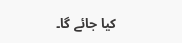کیا جائے گا۔